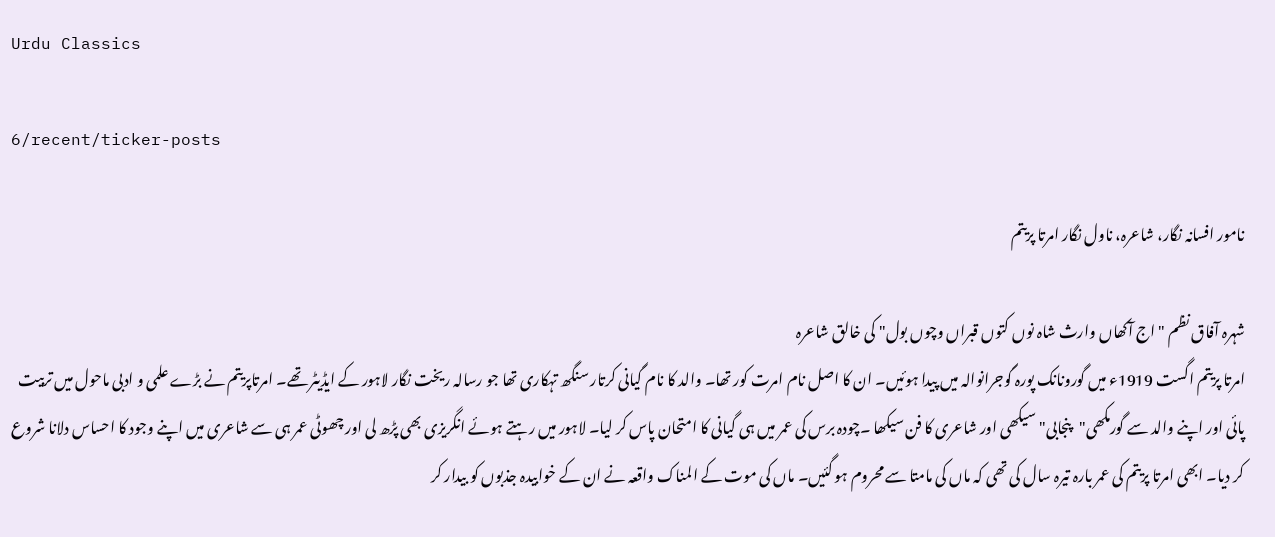Urdu Classics

6/recent/ticker-posts

نامور افسانہ نگار، شاعرہ، ناول نگار امرتا پریتم

شہرہ آفاق نظم " اج آکھاں وارث شاہ نوں کتوں قبراں وچوں بول" کی خالق شاعرہ
امرتا پریتم اگست 1919ء میں گورونانک پورہ گوجرانوالہ میں پیدا ہوئیں۔ ان کا اصل نام امرت کور تھا۔ والد کا نام گیانی کرتار سنگھ تہکاری تھا جو رسالہ ریخت نگار لاہور کے ایڈیٹر تھے۔ امرتاپریتم نے بڑے علمی و ادبی ماحول میں تربیت پائی اور اپنے والد سے گورمکھی"پنجابی" سیکھی اور شاعری کا فن سیکھا ۔چودہ برس کی عمر میں ہی گیانی کا امتحان پاس کر لیا۔ لاہور میں رہتے ہوئے انگریزی بھی پڑھ لی اور چھوٹی عمر ہی سے شاعری میں اپنے وجود کا احساس دلانا شروع کر دیا۔ ابھی امرتا پریتم کی عمر بارہ تیرہ سال کی تھی کہ ماں کی مامتا سے محروم ہو گئیں۔ ماں کی موت کے المناک واقعہ نے ان کے خوابیدہ جذبوں کو بیدار کر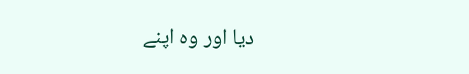دیا اور وہ اپنے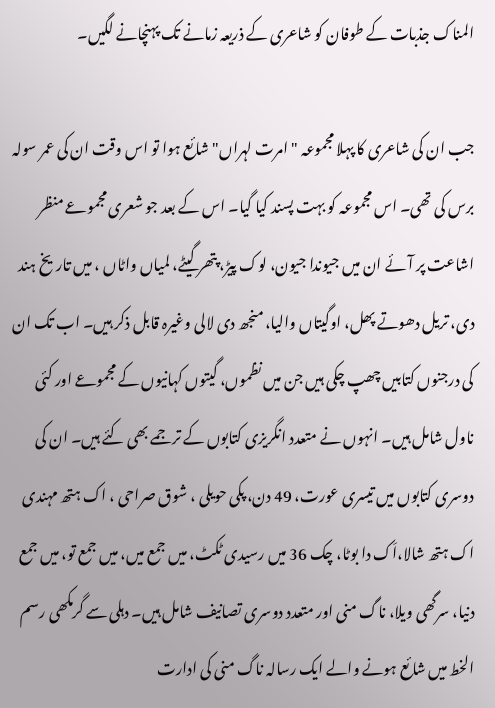المناک جذبات کے طوفان کو شاعری کے ذریعہ زمانے تک پہنچانے لگیں۔

جب ان کی شاعری کا پہلا مجموعہ " امرت لہراں" شائع ہوا تو اس وقت ان کی عمر سولہ برس کی تھی۔ اس مجموعہ کو بہت پسند کیا گیا۔ اس کے بعد جو شعری مجموعے منظر اشاعت پر آئے ان میں جیوندا جیون، لوک پیڑ، پتھر گیٹے، لمیاں واٹاں ، میں تاریخ ہند دی، تریل دھوتے پھل، اوگیتاں والیا، منجھ دی لالی وغیرہ قابل ذکر ہیں۔ اب تک ان کی درجنوں کتابیں چھپ چکی ہیں جن میں نظموں، گیتوں کہانیوں کے مجموعے اور کئی ناول شامل ہیں۔ انہوں نے متعدد انگریزی کتابوں کے ترجمے بھی کئے ہیں۔ ان کی دوسری کتابوں میں تیسری عورت، 49 دن، پکی حویلی ، شوق صراحی ، اک ہتھ مہندی اک ہتھ شالا،اَک دا بوٹا، چک 36 میں رسیدی ٹکٹ، میں جمع میں، میں جمع تو، میں جمع دنیا، سرگھی ویلا، ناگ منی اور متعدد دوسری تصانیف شامل ہیں۔ دہلی سے گرمکھی رسم الخط میں شائع ہونے والے ایک رسالہ ناگ منی کی ادارت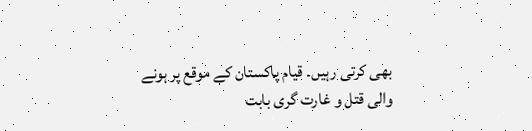بھی کرتی رہیں۔ قیام پاکستان کے موقع پر ہونے والی قتل و غارت گری بابت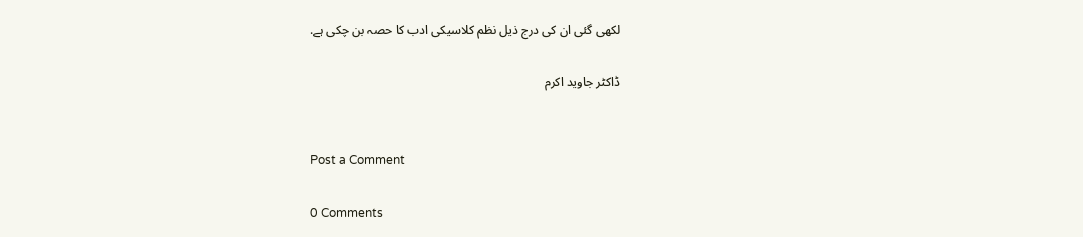لکھی گئی ان کی درج ذیل نظم کلاسیکی ادب کا حصہ بن چکی ہے.

ڈاکٹر جاوید اکرم


Post a Comment

0 Comments